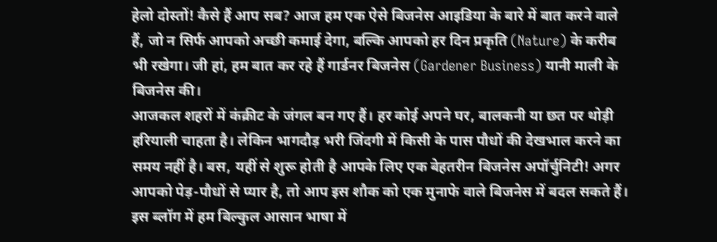हेलो दोस्तों! कैसे हैं आप सब? आज हम एक ऐसे बिजनेस आइडिया के बारे में बात करने वाले हैं, जो न सिर्फ आपको अच्छी कमाई देगा, बल्कि आपको हर दिन प्रकृति (Nature) के करीब भी रखेगा। जी हां, हम बात कर रहे हैं गार्डनर बिजनेस (Gardener Business) यानी माली के बिजनेस की।
आजकल शहरों में कंक्रीट के जंगल बन गए हैं। हर कोई अपने घर, बालकनी या छत पर थोड़ी हरियाली चाहता है। लेकिन भागदौड़ भरी जिंदगी में किसी के पास पौधों की देखभाल करने का समय नहीं है। बस, यहीं से शुरू होती है आपके लिए एक बेहतरीन बिजनेस अपॉर्चुनिटी! अगर आपको पेड़-पौधों से प्यार है, तो आप इस शौक को एक मुनाफे वाले बिजनेस में बदल सकते हैं। इस ब्लॉग में हम बिल्कुल आसान भाषा में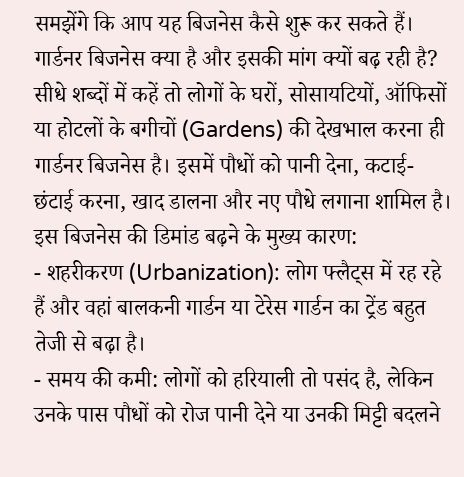समझेंगे कि आप यह बिजनेस कैसे शुरू कर सकते हैं।
गार्डनर बिजनेस क्या है और इसकी मांग क्यों बढ़ रही है?
सीधे शब्दों में कहें तो लोगों के घरों, सोसायटियों, ऑफिसों या होटलों के बगीचों (Gardens) की देखभाल करना ही गार्डनर बिजनेस है। इसमें पौधों को पानी देना, कटाई-छंटाई करना, खाद डालना और नए पौधे लगाना शामिल है।
इस बिजनेस की डिमांड बढ़ने के मुख्य कारण:
- शहरीकरण (Urbanization): लोग फ्लैट्स में रह रहे हैं और वहां बालकनी गार्डन या टेरेस गार्डन का ट्रेंड बहुत तेजी से बढ़ा है।
- समय की कमी: लोगों को हरियाली तो पसंद है, लेकिन उनके पास पौधों को रोज पानी देने या उनकी मिट्टी बदलने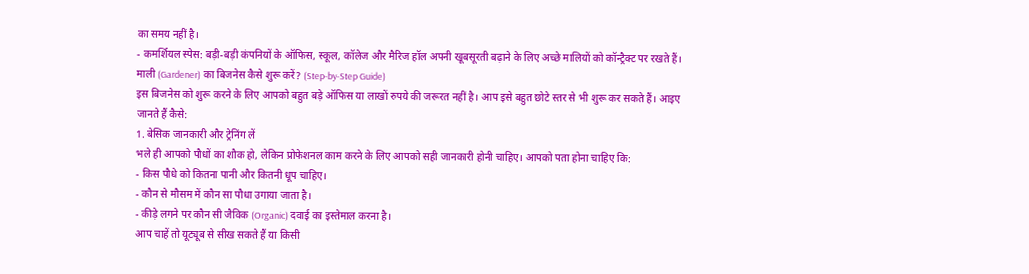का समय नहीं है।
- कमर्शियल स्पेस: बड़ी-बड़ी कंपनियों के ऑफिस, स्कूल, कॉलेज और मैरिज हॉल अपनी खूबसूरती बढ़ाने के लिए अच्छे मालियों को कॉन्ट्रैक्ट पर रखते हैं।
माली (Gardener) का बिजनेस कैसे शुरू करें? (Step-by-Step Guide)
इस बिजनेस को शुरू करने के लिए आपको बहुत बड़े ऑफिस या लाखों रुपये की जरूरत नहीं है। आप इसे बहुत छोटे स्तर से भी शुरू कर सकते हैं। आइए जानते हैं कैसे:
1. बेसिक जानकारी और ट्रेनिंग लें
भले ही आपको पौधों का शौक हो, लेकिन प्रोफेशनल काम करने के लिए आपको सही जानकारी होनी चाहिए। आपको पता होना चाहिए कि:
- किस पौधे को कितना पानी और कितनी धूप चाहिए।
- कौन से मौसम में कौन सा पौधा उगाया जाता है।
- कीड़े लगने पर कौन सी जैविक (Organic) दवाई का इस्तेमाल करना है।
आप चाहें तो यूट्यूब से सीख सकते हैं या किसी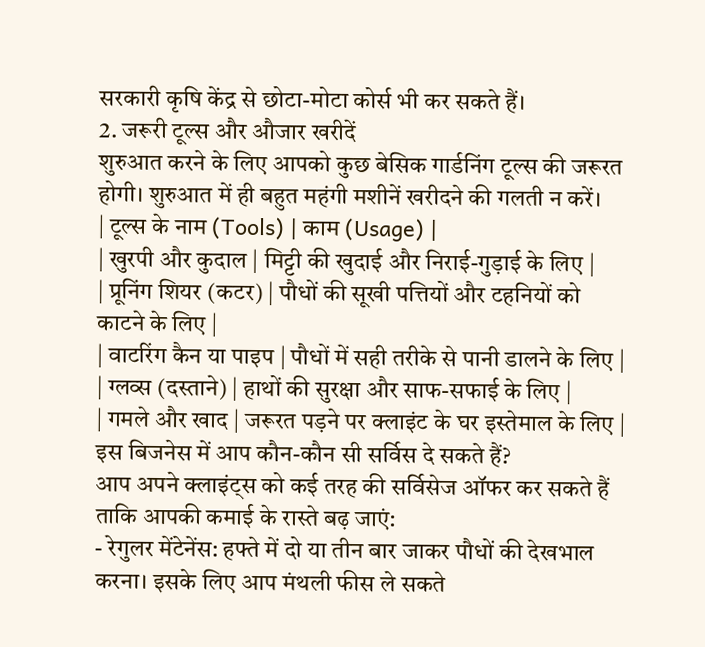सरकारी कृषि केंद्र से छोटा-मोटा कोर्स भी कर सकते हैं।
2. जरूरी टूल्स और औजार खरीदें
शुरुआत करने के लिए आपको कुछ बेसिक गार्डनिंग टूल्स की जरूरत होगी। शुरुआत में ही बहुत महंगी मशीनें खरीदने की गलती न करें।
| टूल्स के नाम (Tools) | काम (Usage) |
| खुरपी और कुदाल | मिट्टी की खुदाई और निराई-गुड़ाई के लिए |
| प्रूनिंग शियर (कटर) | पौधों की सूखी पत्तियों और टहनियों को काटने के लिए |
| वाटरिंग कैन या पाइप | पौधों में सही तरीके से पानी डालने के लिए |
| ग्लव्स (दस्ताने) | हाथों की सुरक्षा और साफ-सफाई के लिए |
| गमले और खाद | जरूरत पड़ने पर क्लाइंट के घर इस्तेमाल के लिए |
इस बिजनेस में आप कौन-कौन सी सर्विस दे सकते हैं?
आप अपने क्लाइंट्स को कई तरह की सर्विसेज ऑफर कर सकते हैं ताकि आपकी कमाई के रास्ते बढ़ जाएं:
- रेगुलर मेंटेनेंस: हफ्ते में दो या तीन बार जाकर पौधों की देखभाल करना। इसके लिए आप मंथली फीस ले सकते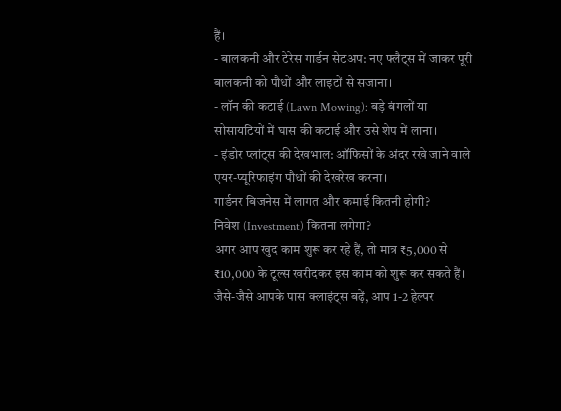हैं।
- बालकनी और टेरेस गार्डन सेटअप: नए फ्लैट्स में जाकर पूरी बालकनी को पौधों और लाइटों से सजाना।
- लॉन की कटाई (Lawn Mowing): बड़े बंगलों या सोसायटियों में घास की कटाई और उसे शेप में लाना।
- इंडोर प्लांट्स की देखभाल: ऑफिसों के अंदर रखे जाने वाले एयर-प्यूरिफाइंग पौधों की देखरेख करना।
गार्डनर बिजनेस में लागत और कमाई कितनी होगी?
निवेश (Investment) कितना लगेगा?
अगर आप खुद काम शुरू कर रहे हैं, तो मात्र ₹5,000 से ₹10,000 के टूल्स खरीदकर इस काम को शुरू कर सकते हैं। जैसे-जैसे आपके पास क्लाइंट्स बढ़ें, आप 1-2 हेल्पर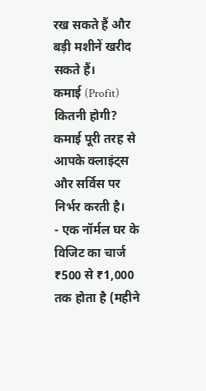रख सकते हैं और बड़ी मशीनें खरीद सकते हैं।
कमाई (Profit) कितनी होगी?
कमाई पूरी तरह से आपके क्लाइंट्स और सर्विस पर निर्भर करती है।
- एक नॉर्मल घर के विजिट का चार्ज ₹500 से ₹1,000 तक होता है (महीने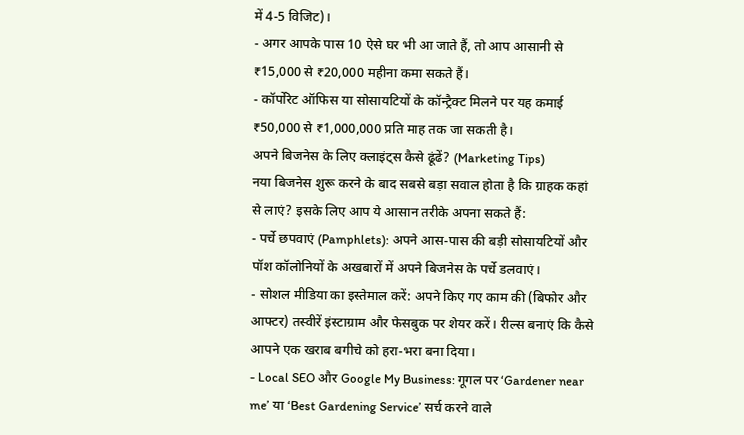में 4-5 विजिट)।
- अगर आपके पास 10 ऐसे घर भी आ जाते हैं, तो आप आसानी से ₹15,000 से ₹20,000 महीना कमा सकते हैं।
- कॉर्पोरेट ऑफिस या सोसायटियों के कॉन्ट्रैक्ट मिलने पर यह कमाई ₹50,000 से ₹1,000,000 प्रति माह तक जा सकती है।
अपने बिजनेस के लिए क्लाइंट्स कैसे ढूंढें? (Marketing Tips)
नया बिजनेस शुरू करने के बाद सबसे बड़ा सवाल होता है कि ग्राहक कहां से लाएं? इसके लिए आप ये आसान तरीके अपना सकते हैं:
- पर्चे छपवाएं (Pamphlets): अपने आस-पास की बड़ी सोसायटियों और पॉश कॉलोनियों के अखबारों में अपने बिजनेस के पर्चे डलवाएं।
- सोशल मीडिया का इस्तेमाल करें: अपने किए गए काम की (बिफोर और आफ्टर) तस्वीरें इंस्टाग्राम और फेसबुक पर शेयर करें। रील्स बनाएं कि कैसे आपने एक खराब बगीचे को हरा-भरा बना दिया।
- Local SEO और Google My Business: गूगल पर ‘Gardener near me’ या ‘Best Gardening Service’ सर्च करने वाले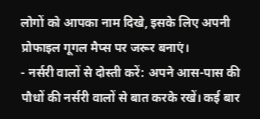लोगों को आपका नाम दिखे, इसके लिए अपनी प्रोफाइल गूगल मैप्स पर जरूर बनाएं।
- नर्सरी वालों से दोस्ती करें: अपने आस-पास की पौधों की नर्सरी वालों से बात करके रखें। कई बार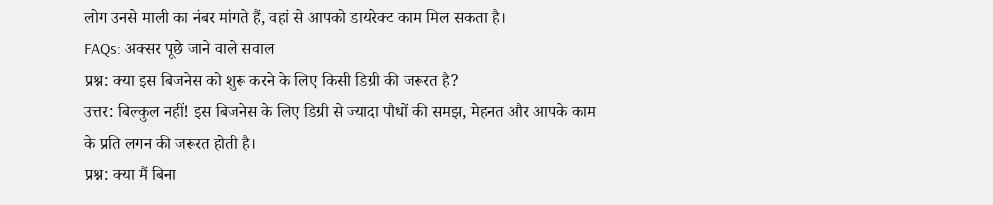लोग उनसे माली का नंबर मांगते हैं, वहां से आपको डायरेक्ट काम मिल सकता है।
FAQs: अक्सर पूछे जाने वाले सवाल
प्रश्न: क्या इस बिजनेस को शुरू करने के लिए किसी डिग्री की जरूरत है?
उत्तर: बिल्कुल नहीं! इस बिजनेस के लिए डिग्री से ज्यादा पौधों की समझ, मेहनत और आपके काम के प्रति लगन की जरूरत होती है।
प्रश्न: क्या मैं बिना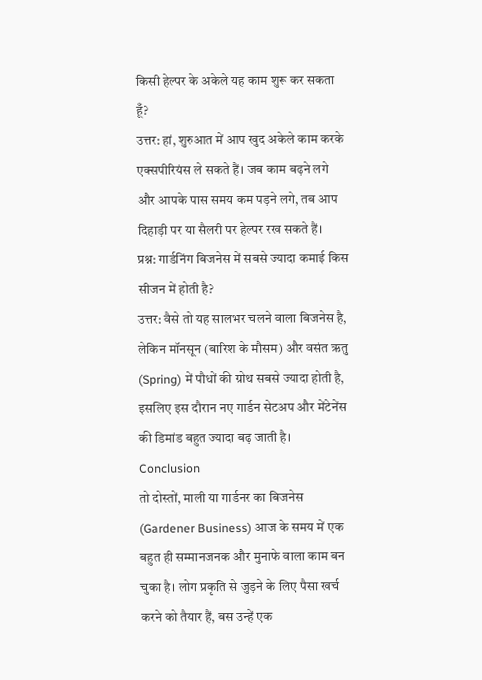किसी हेल्पर के अकेले यह काम शुरू कर सकता हूँ?
उत्तर: हां, शुरुआत में आप खुद अकेले काम करके एक्सपीरियंस ले सकते हैं। जब काम बढ़ने लगे और आपके पास समय कम पड़ने लगे, तब आप दिहाड़ी पर या सैलरी पर हेल्पर रख सकते हैं।
प्रश्न: गार्डनिंग बिजनेस में सबसे ज्यादा कमाई किस सीजन में होती है?
उत्तर: वैसे तो यह सालभर चलने वाला बिजनेस है, लेकिन मॉनसून (बारिश के मौसम) और वसंत ऋतु (Spring) में पौधों की ग्रोथ सबसे ज्यादा होती है, इसलिए इस दौरान नए गार्डन सेटअप और मेंटेनेंस की डिमांड बहुत ज्यादा बढ़ जाती है।
Conclusion
तो दोस्तों, माली या गार्डनर का बिजनेस (Gardener Business) आज के समय में एक बहुत ही सम्मानजनक और मुनाफे वाला काम बन चुका है। लोग प्रकृति से जुड़ने के लिए पैसा खर्च करने को तैयार हैं, बस उन्हें एक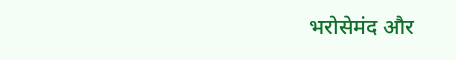भरोसेमंद और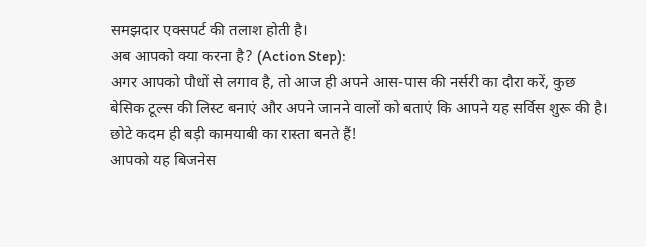समझदार एक्सपर्ट की तलाश होती है।
अब आपको क्या करना है? (Action Step):
अगर आपको पौधों से लगाव है, तो आज ही अपने आस-पास की नर्सरी का दौरा करें, कुछ बेसिक टूल्स की लिस्ट बनाएं और अपने जानने वालों को बताएं कि आपने यह सर्विस शुरू की है। छोटे कदम ही बड़ी कामयाबी का रास्ता बनते हैं!
आपको यह बिजनेस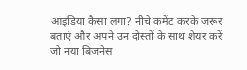आइडिया कैसा लगा? नीचे कमेंट करके जरूर बताएं और अपने उन दोस्तों के साथ शेयर करें जो नया बिजनेस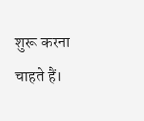शुरू करना चाहते हैं।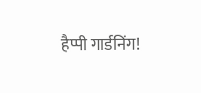हैप्पी गार्डनिंग!